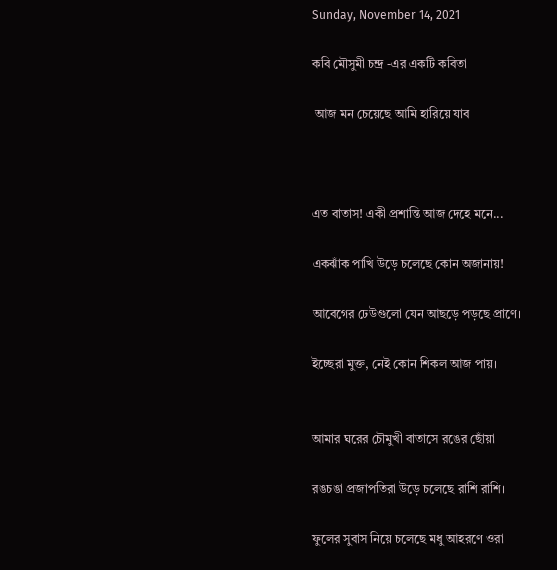Sunday, November 14, 2021

কবি মৌসুমী চন্দ্র -এর একটি কবিতা

 আজ মন চেয়েছে আমি হারিয়ে যাব



এত বাতাস! একী প্রশান্তি আজ দেহে মনে...

একঝাঁক পাখি উড়ে চলেছে কোন অজানায়!

আবেগের ঢেউগুলো যেন আছড়ে পড়ছে প্রাণে।

ইচ্ছেরা মুক্ত, নেই কোন শিকল আজ পায়।


আমার ঘরের চৌমুখী বাতাসে রঙের ছোঁয়া

রঙচঙা প্রজাপতিরা উড়ে চলেছে রাশি রাশি।

ফুলের সুবাস নিয়ে চলেছে মধু আহরণে ওরা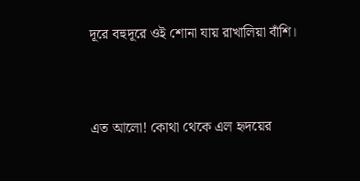দূরে বহুদূরে ওই শোনা যায় রাখালিয়া বাঁশি।


এত আলো! কোথা থেকে এল হৃদয়ের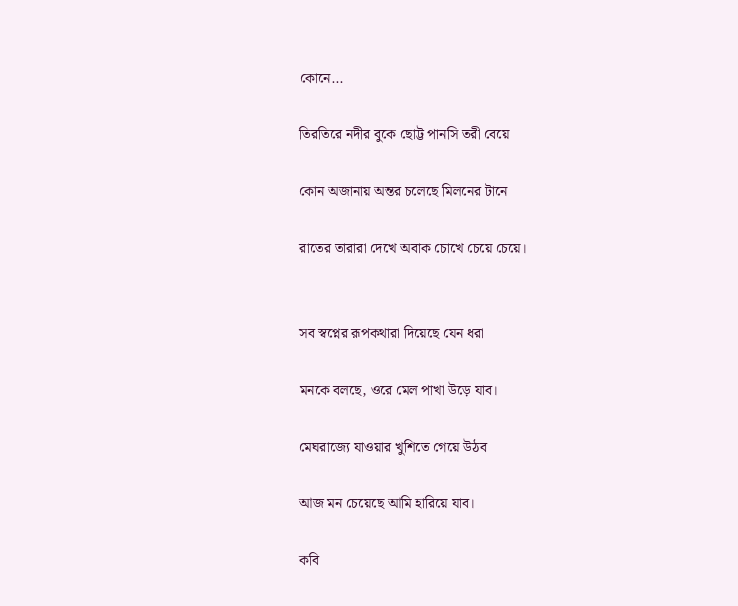কোনে...

তিরতিরে নদীর বুকে ছোট্ট পানসি তরী বেয়ে

কোন অজানায় অন্তর চলেছে মিলনের টানে

রাতের তারারা দেখে অবাক চোখে চেয়ে চেয়ে।


সব স্বপ্নের রূপকথারা দিয়েছে যেন ধরা

মনকে বলছে, ওরে মেল পাখা উড়ে যাব।

মেঘরাজ্যে যাওয়ার খুশিতে গেয়ে উঠব

আজ মন চেয়েছে আমি হারিয়ে যাব।

কবি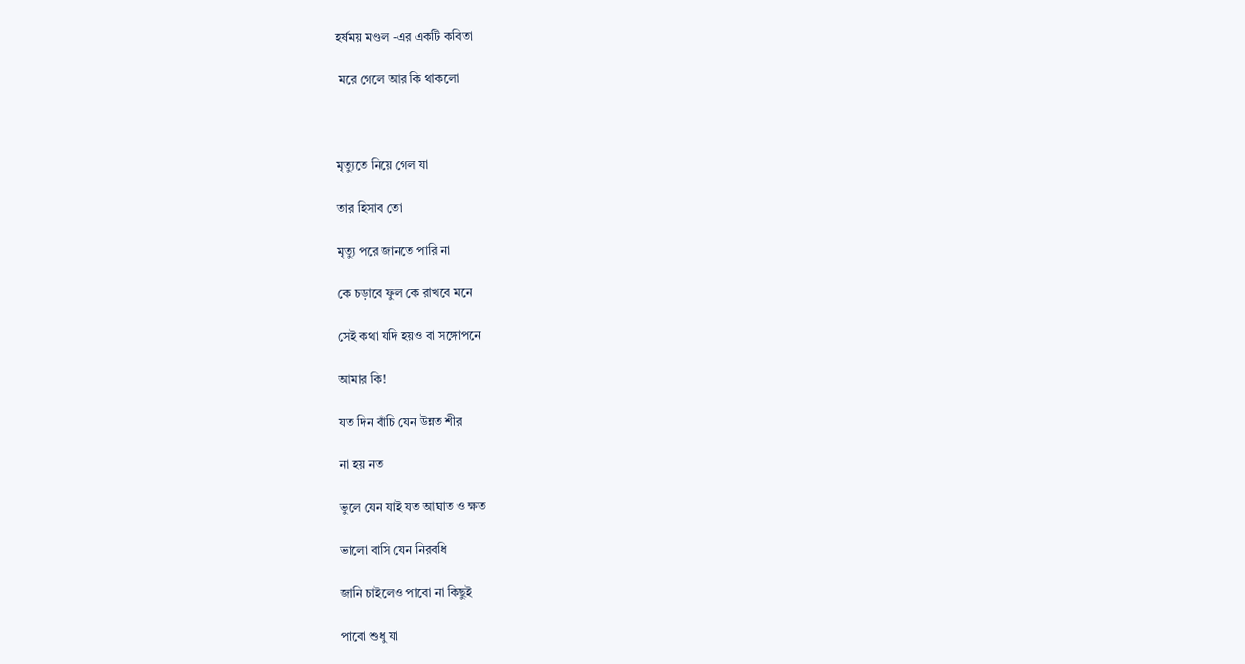হর্ষময় মণ্ডল -এর একটি কবিতা

 মরে গেলে আর কি থাকলো



মৃত্যুতে নিয়ে গেল যা

তার হিসাব তো

মৃত্যু পরে জানতে পারি না

কে চড়াবে ফুল কে রাখবে মনে

সেই কথা যদি হয়ও বা সঙ্গোপনে

আমার কি!

যত দিন বাঁচি যেন উন্নত শীর

না হয় নত

ভুলে যেন যাই যত আঘাত ও ক্ষত

ভালো বাসি যেন নিরবধি

জানি চাইলেও পাবো না কিছুই

পাবো শুধু যা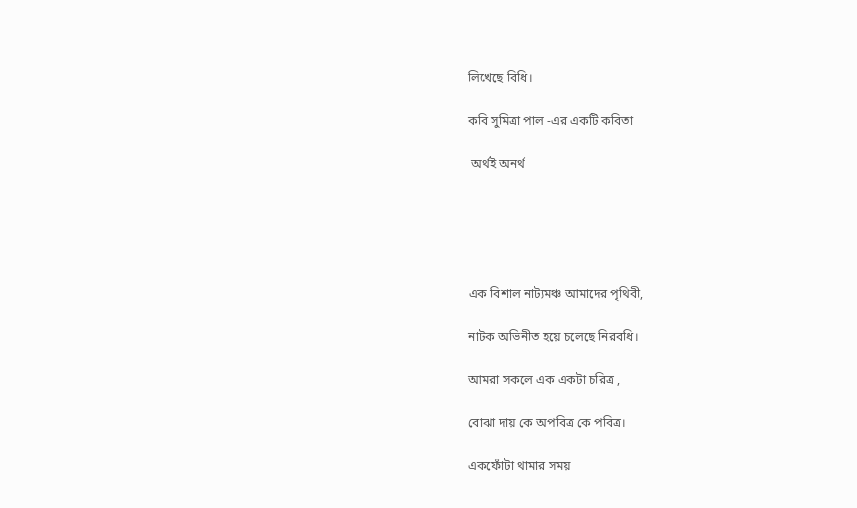লিখেছে বিধি।

কবি সুমিত্রা পাল -এর একটি কবিতা

 অর্থই অনর্থ





এক বিশাল নাট্যমঞ্চ আমাদের পৃথিবী,

নাটক অভিনীত হয়ে চলেছে নিরবধি।

আমরা সকলে এক একটা চরিত্র ,

বোঝা দায় কে অপবিত্র কে পবিত্র।

একফোঁটা থামার সময়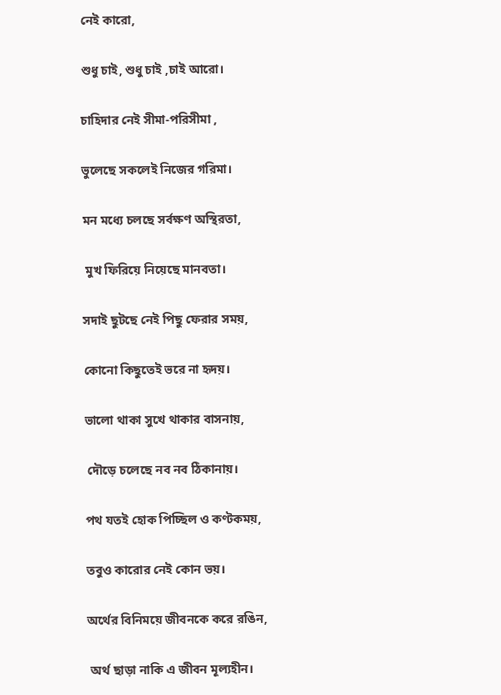নেই কারো,

শুধু চাই, শুধু চাই ,চাই আরো।

চাহিদার নেই সীমা-পরিসীমা ,

ভুলেছে সকলেই নিজের গরিমা।

মন মধ্যে চলছে সর্বক্ষণ অস্থিরতা,

 মুখ ফিরিয়ে নিয়েছে মানবতা।

সদাই ছুটছে নেই পিছু ফেরার সময়,

কোনো কিছুতেই ভরে না হৃদয়।

ভালো থাকা সুখে থাকার বাসনায়,

 দৌড়ে চলেছে নব নব ঠিকানায়।

পথ যতই হোক পিচ্ছিল ও কণ্টকময়,

তবুও কারোর নেই কোন ভয়।

অর্থের বিনিময়ে জীবনকে করে রঙিন,

 অর্থ ছাড়া নাকি এ জীবন মূল্যহীন।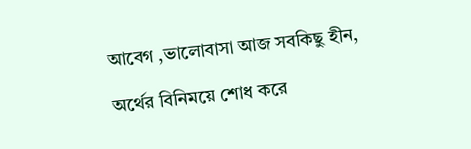আবেগ ,ভালোবাসা আজ সবকিছু হীন,

অর্থের বিনিময়ে শোধ করে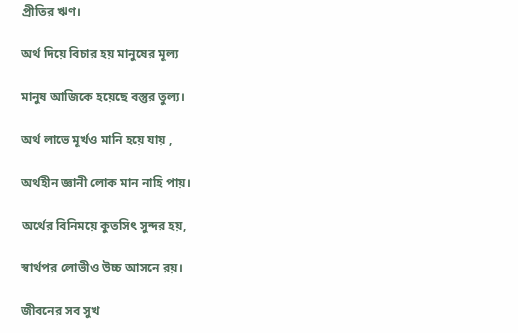প্রীতির ঋণ।

অর্থ দিয়ে বিচার হয় মানুষের মূল্য

মানুষ আজিকে হয়েছে বস্তুর তুল্য।

অর্থ লাভে মূর্খও মানি হয়ে যায় ,

অর্থহীন জ্ঞানী লোক মান নাহি পায়।

অর্থের বিনিময়ে কুতসিৎ সুন্দর হয়,

স্বার্থপর লোভীও উচ্চ আসনে রয়।

জীবনের সব সুখ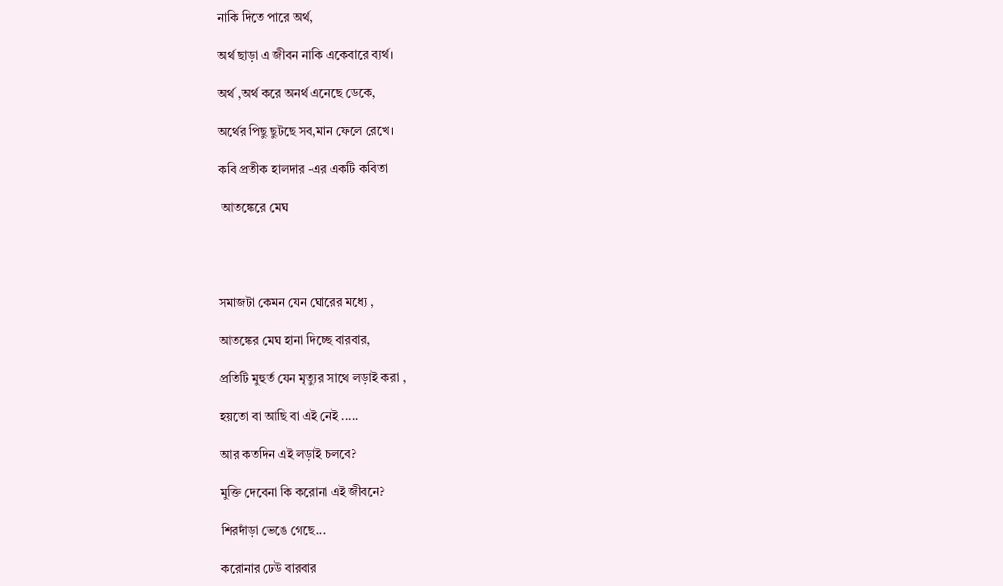নাকি দিতে পারে অর্থ,

অর্থ ছাড়া এ জীবন নাকি একেবারে ব্যর্থ।

অর্থ ,অর্থ করে অনর্থ এনেছে ডেকে,

অর্থের পিছু ছুটছে সব,মান ফেলে রেখে।

কবি প্রতীক হালদার -এর একটি কবিতা

 আতঙ্কেরে মেঘ




সমাজটা কেমন যেন ঘোরের মধ্যে ,

আতঙ্কের মেঘ হানা দিচ্ছে বারবার,

প্রতিটি মুহুর্ত যেন মৃত্যুর সাথে লড়াই করা ,

হয়তো বা আছি বা এই নেই .....

আর কতদিন এই লড়াই চলবে?

মুক্তি দেবেনা কি করোনা এই জীবনে?

শিরদাঁড়া ভেঙে গেছে...

করোনার ঢেউ বারবার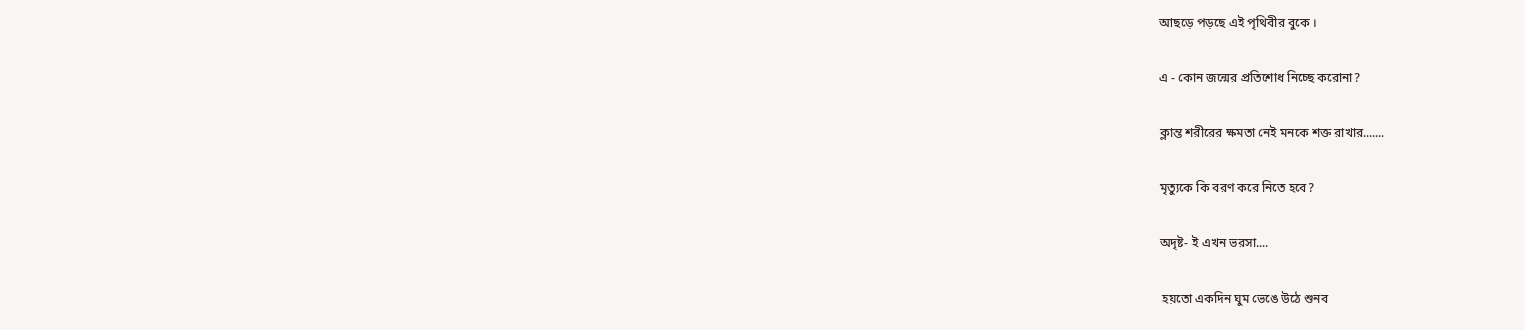আছড়ে পড়ছে এই পৃথিবীর বুকে ।

এ - কোন জন্মের প্রতিশোধ নিচ্ছে করোনা?

ক্লান্ত শরীরের ক্ষমতা নেই মনকে শক্ত রাখার.......

মৃত্যুকে কি বরণ করে নিতে হবে?

অদৃষ্ট- ই এখন ভরসা....

 হয়তো একদিন ঘুম ভেঙে উঠে শুনব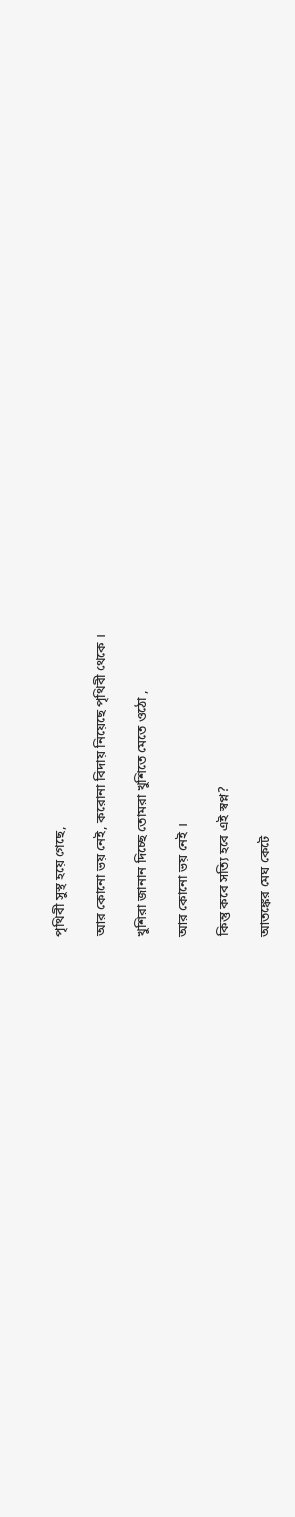পৃথিবী সুস্থ হয়ে গেছে,

আর কোনো ভয় নেই, করোনা বিদায় নিয়েছে পৃথিবী থেকে ।

খুশিরা জানান দিচ্ছে তোমরা খুশিতে মেতে ওঠো ,

আর কোনো ভয় নেই ।

কিন্তু কবে সত্যি হবে এই স্বপ্ন?

আতঙ্কের মেঘ কেটে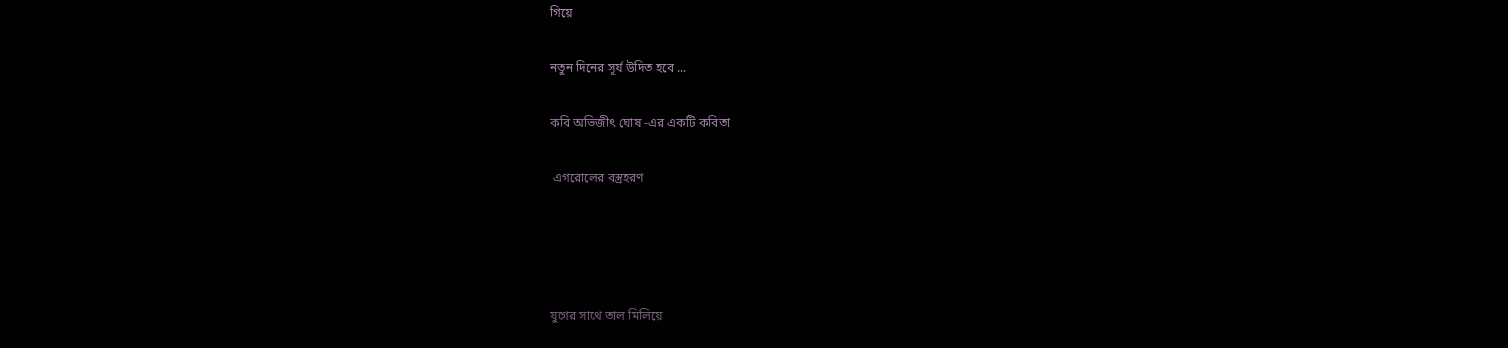গিয়ে

নতুন দিনের সূর্য উদিত হবে ...

কবি অভিজীৎ ঘোষ -এর একটি কবিতা

 এগরোলের বস্ত্রহরণ




যুগের সাথে তাল মিলিয়ে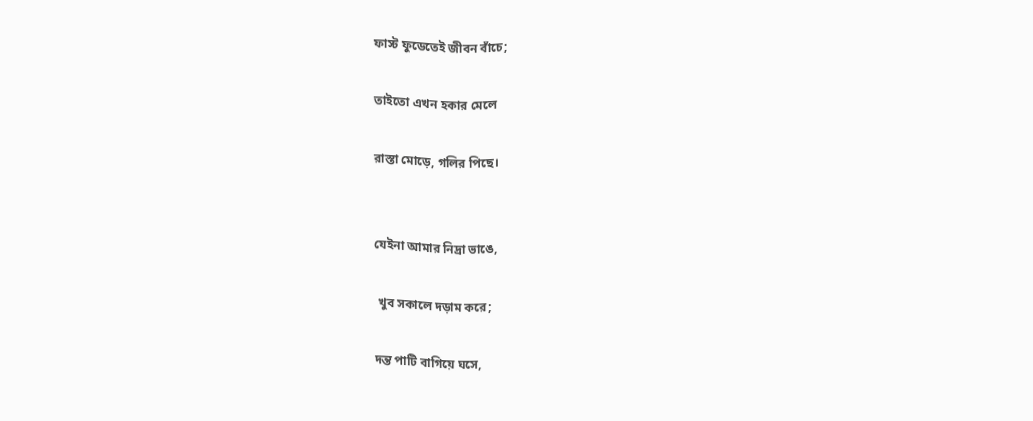ফাস্ট ফুডেতেই জীবন বাঁচে;

তাইতো এখন হকার মেলে

রাস্তা মোড়ে, গলির পিছে।


যেইনা আমার নিদ্রা ভাঙে,

 খুব সকালে দড়াম করে;

দন্ত পাটি বাগিয়ে ঘসে,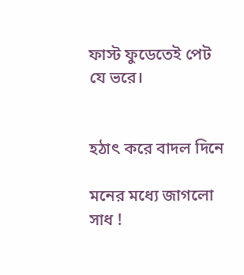ফাস্ট ফুডেতেই পেট যে ভরে।


হঠাৎ করে বাদল দিনে

মনের মধ্যে জাগলো সাধ !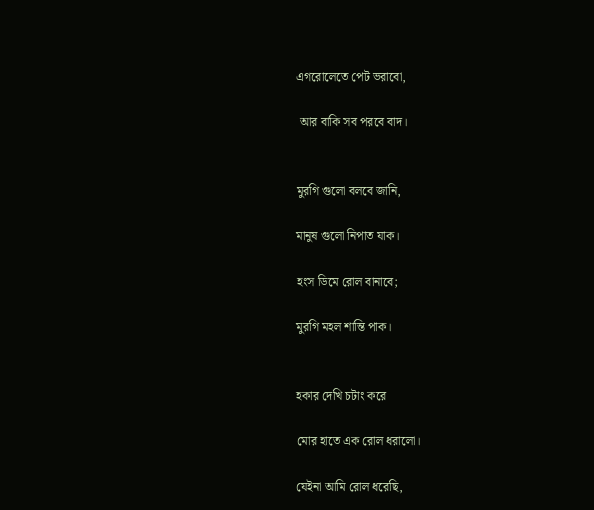এগরোলেতে পেট ভরাবো,

 আর বাকি সব পরবে বাদ।


মুরগি গুলো বলবে জানি,

মানুষ গুলো নিপাত যাক।

হংস ডিমে রোল বানাবে;

মুরগি মহল শান্তি পাক।


হকার দেখি চটাং করে

মোর হাতে এক রোল ধরালো।

যেইনা আমি রোল ধরেছি,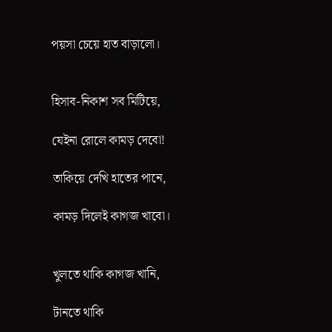পয়সা চেয়ে হাত বাড়ালো।


হিসাব-নিকাশ সব মিটিয়ে,

যেইনা রোলে কামড় দেবো!

তাকিয়ে দেখি হাতের পানে,

কামড় দিলেই কাগজ খাবো।


খুলতে থাকি কাগজ খানি,

টানতে থাকি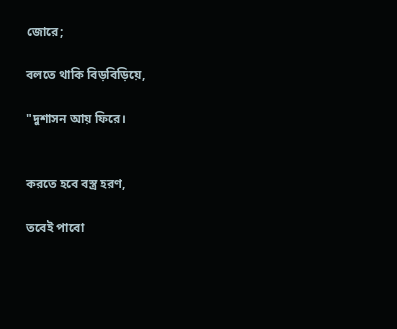জোরে;

বলতে থাকি বিড়বিড়িয়ে,

"দুশাসন আয় ফিরে।


করতে হবে বস্ত্র হরণ,

তবেই পাবো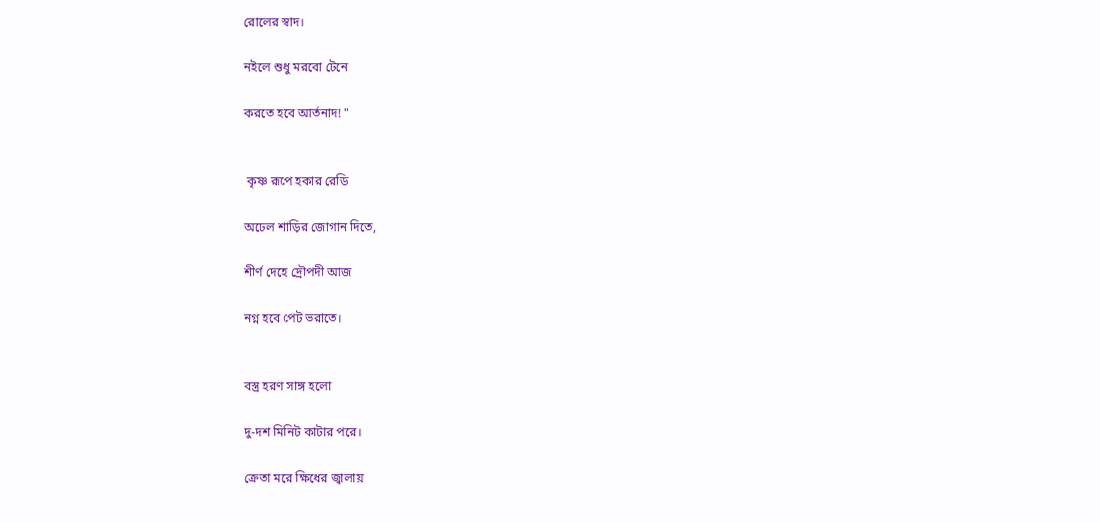রোলের স্বাদ।

নইলে শুধু মরবো টেনে

করতে হবে আর্তনাদ! "


 কৃষ্ণ রূপে হকার রেডি

অঢেল শাড়ির জোগান দিতে,

শীর্ণ দেহে দ্রৌপদী আজ

নগ্ন হবে পেট ভরাতে।


বস্ত্র হরণ সাঙ্গ হলো

দু-দশ মিনিট কাটার পরে।

ক্রেতা মরে ক্ষিধের জ্বালায়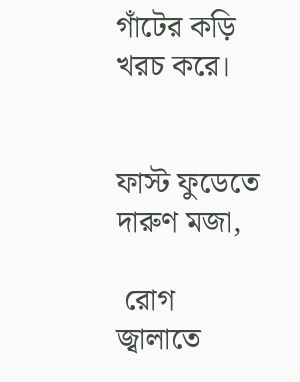গাঁটের কড়ি খরচ করে।


ফাস্ট ফুডেতে দারুণ মজা,

 রোগ জ্বালাতে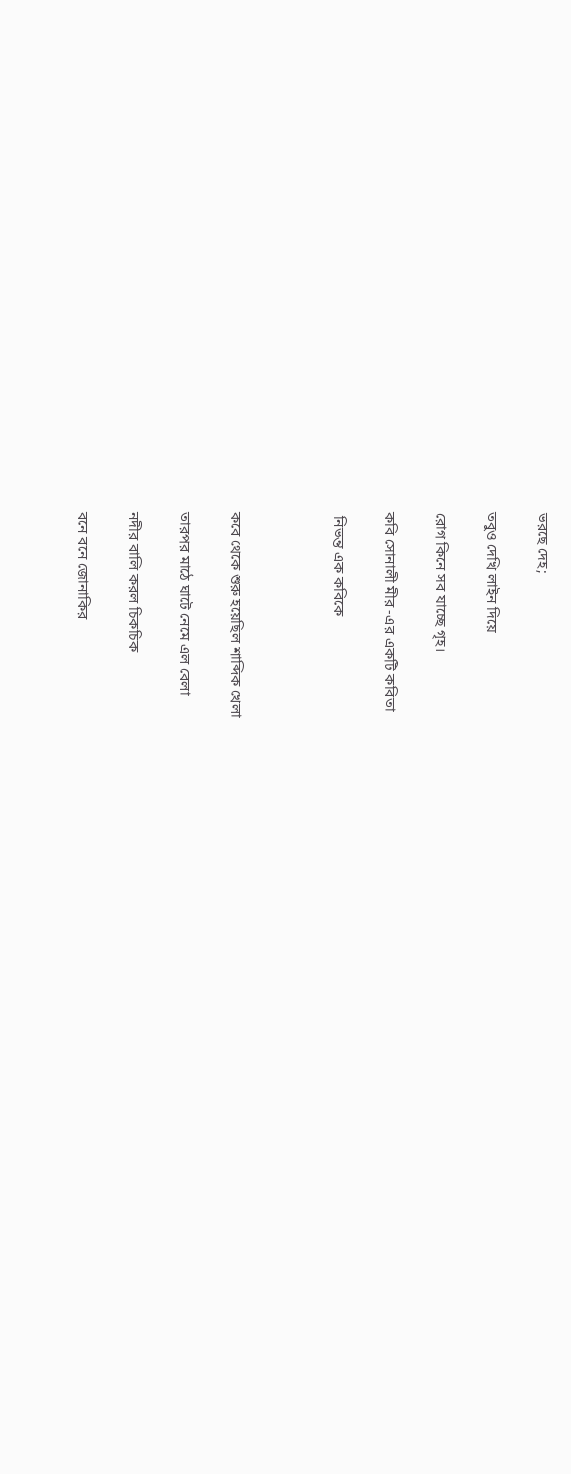ভরছে দেহ;

তবুও দেখি লাইন দিয়ে

রোগ কিনে সব যাচ্ছে গৃহ।

কবি সোনালী মীর -এর একটি কবিতা

 নিভন্ত এক কবিকে



কবে থেকে শুরু হয়েছিল শাব্দিক খেলা

তারপর মাঠে ঘাটে নেমে এল বেলা

নদীর বালি করল চিকচিক

বনে বনে জোনাকির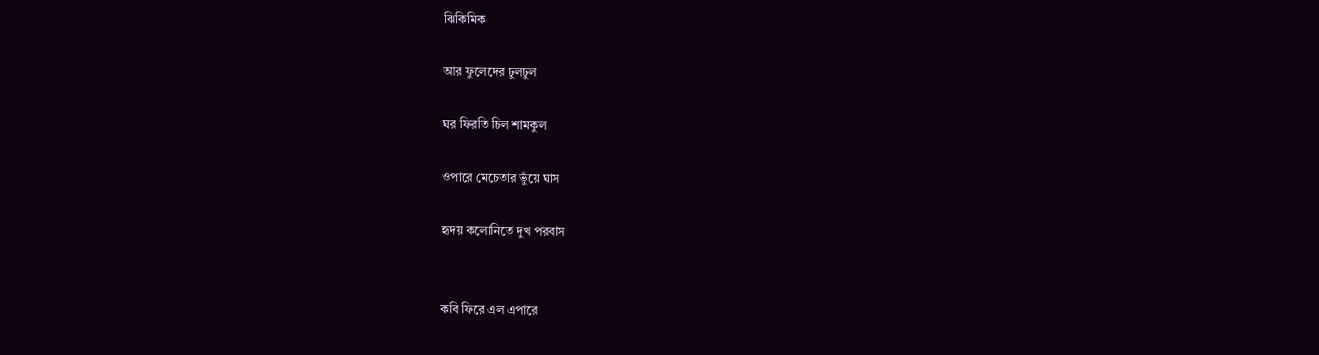ঝিকিমিক

আর ফুলেদের ঢুলঢুল

ঘর ফিরতি চিল শামকুল

ওপারে মেচেতার ভুঁয়ে ঘাস

হৃদয় কলোনিতে দুখ পরবাস


কবি ফিরে এল এপারে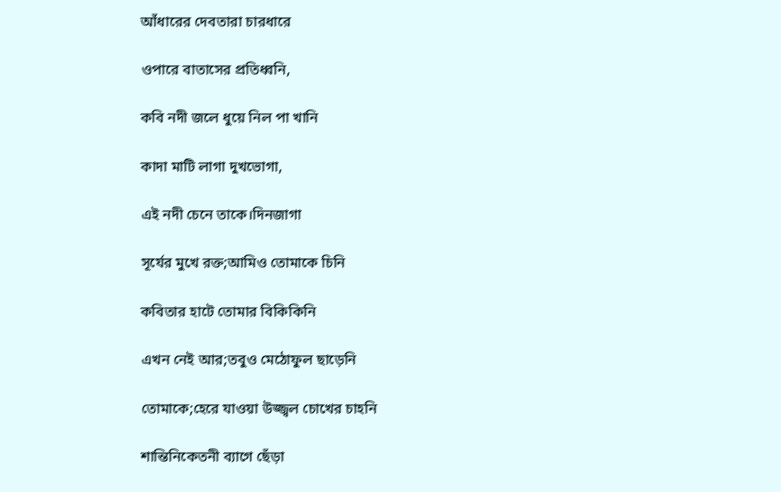আঁধারের দেবতারা চারধারে

ওপারে বাতাসের প্রতিধ্বনি,

কবি নদী জলে ধুয়ে নিল পা খানি

কাদা মাটি লাগা দুখভোগা,

এই নদী চেনে তাকে।দিনজাগা

সূর্যের মুখে রক্ত;আমিও তোমাকে চিনি

কবিতার হাটে তোমার বিকিকিনি

এখন নেই আর;তবুও মেঠোফুল ছাড়েনি

তোমাকে;হেরে যাওয়া উজ্জ্বল চোখের চাহনি

শান্তিনিকেতনী ব‍্যাগে ছেঁড়া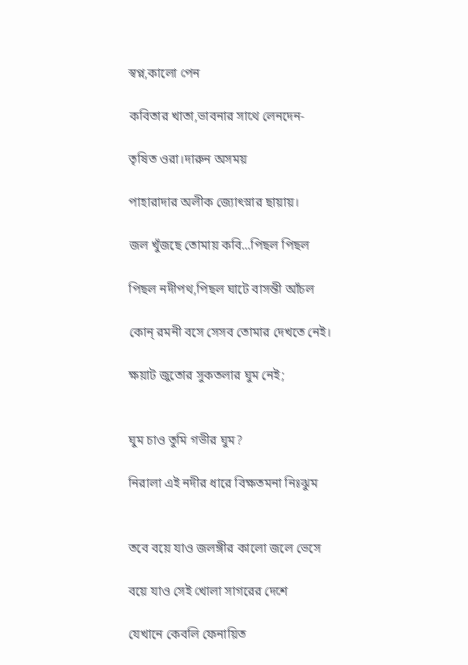স্বপ্ন,কালো পেন

কবিতার খাতা,ভাবনার সাথে লেনদেন-

তৃষিত ওরা।দারুন অসময়

পাহারাদার অলীক জ‍্যোৎস্নার ছায়ায়।

জল খুঁজছে তোমায় কবি...পিছল পিছল

পিছল নদীপথ,পিছল ঘাটে বাসন্তী আঁচল

কোন্ রমনী বসে সেসব তোমার দেখতে নেই।

ক্ষয়াট জুতোর সুকতলার ঘুম নেই;


ঘুম চাও তুমি গভীর ঘুম?

নিরালা এই নদীর ধারে বিক্ষতমনা নিঃঝুম


তবে বয়ে যাও জলঙ্গীর কালো জলে ভেসে

বয়ে যাও সেই খোলা সাগরের দেশে

যেখানে কেবলি ফেনায়িত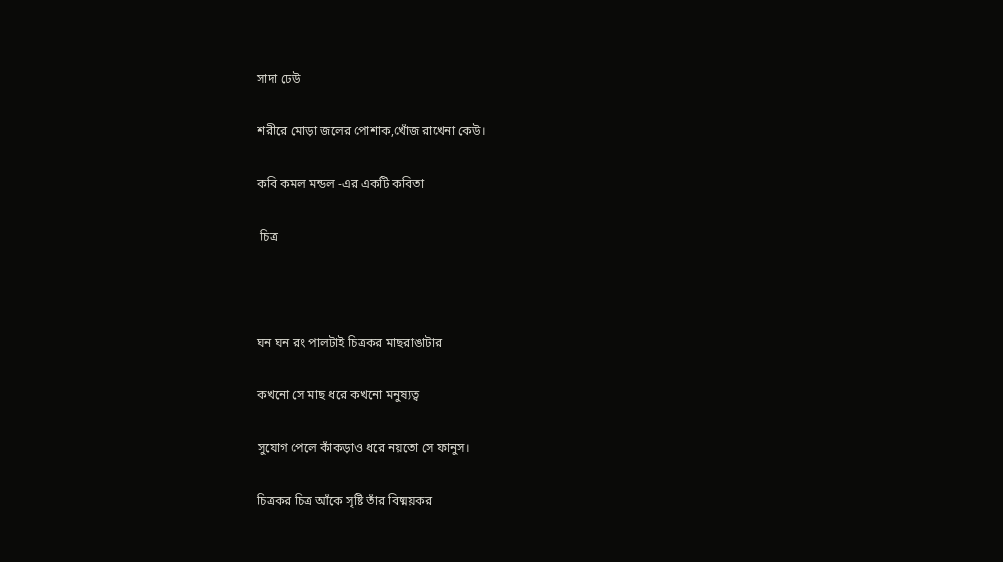সাদা ঢেউ

শরীরে মোড়া জলের পোশাক,খোঁজ রাখেনা কেউ।

কবি কমল মন্ডল -এর একটি কবিতা

 চিত্র



ঘন ঘন রং পালটাই চিত্রকর মাছরাঙাটার

কখনো সে মাছ ধরে কখনো মনুষ্যত্ব

সুযোগ পেলে কাঁকড়াও ধরে নয়তো সে ফানুস।

চিত্রকর চিত্র আঁকে সৃষ্টি তাঁর বিষ্ময়কর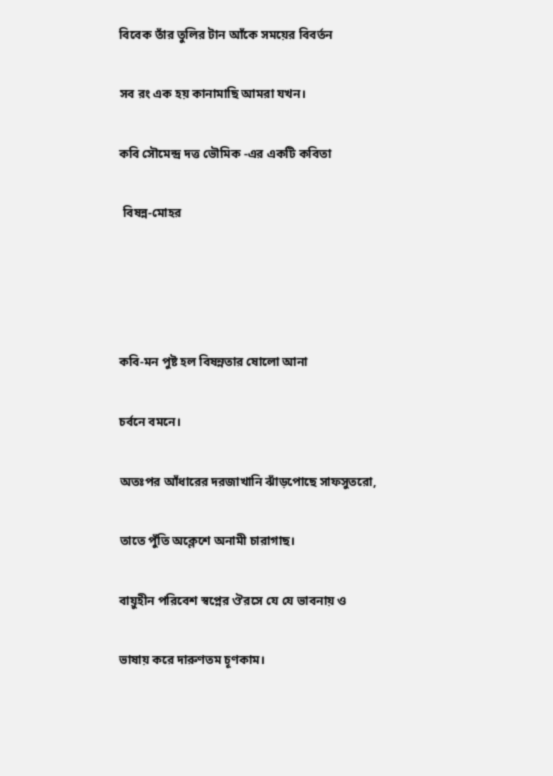বিবেক তাঁর তুলির টান আঁকে সময়ের বিবর্তন

সব রং এক হয় কানামাছি আমরা যখন।

কবি সৌমেন্দ্র দত্ত ভৌমিক -এর একটি কবিতা

 বিষন্ন-মোহর




কবি-মন পুষ্ট হল বিষন্নতার ষোলো আনা

চর্বনে বমনে।

অতঃপর আঁধারের দরজাখানি ঝাঁড়পোছে সাফসুতরো,

তাতে পুঁতি অক্লেশে অনামী চারাগাছ।

বায়ুহীন পরিবেশ স্বপ্নের ঔরসে যে যে ভাবনায় ও

ভাষায় করে দারুণতম চূণকাম।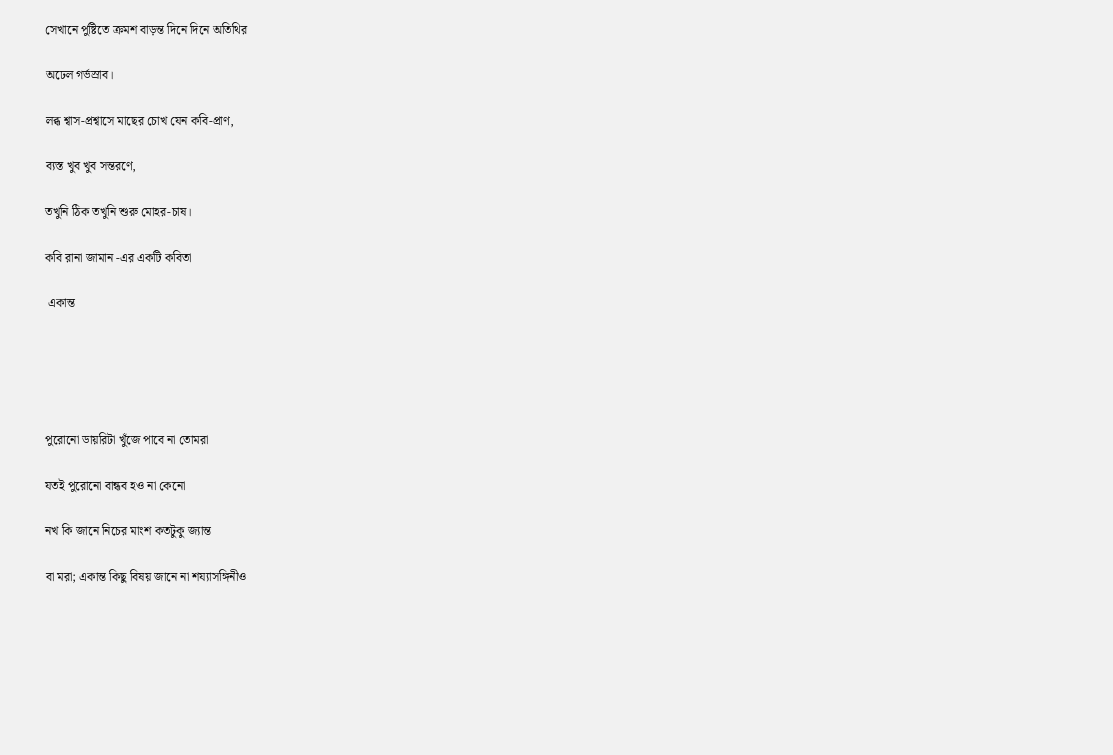সেখানে পুষ্টিতে ক্রমশ বাড়ন্ত দিনে দিনে অতিথির

অঢেল গর্ভস্রাব।

লব্ধ শ্বাস-প্রশ্বাসে মাছের চোখ যেন কবি-প্রাণ,

ব্যস্ত খুব খুব সন্তরণে,

তখুনি ঠিক তখুনি শুরু মোহর-চাষ।

কবি রানা জামান -এর একটি কবিতা

 একান্ত





পুরোনো ডায়রিটা খুঁজে পাবে না তোমরা

যতই পুরোনো বান্ধব হও না কেনো

নখ কি জানে নিচের মাংশ কতটুকু জ্যান্ত

বা মরা; একান্ত কিছু বিষয় জানে না শয্যাসঙ্গিনীও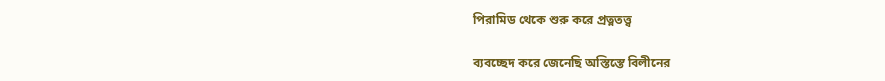পিরামিড থেকে শুরু করে প্রত্নতত্ত্ব

ব্যবচ্ছেদ করে জেনেছি অস্তিস্তে বিলীনের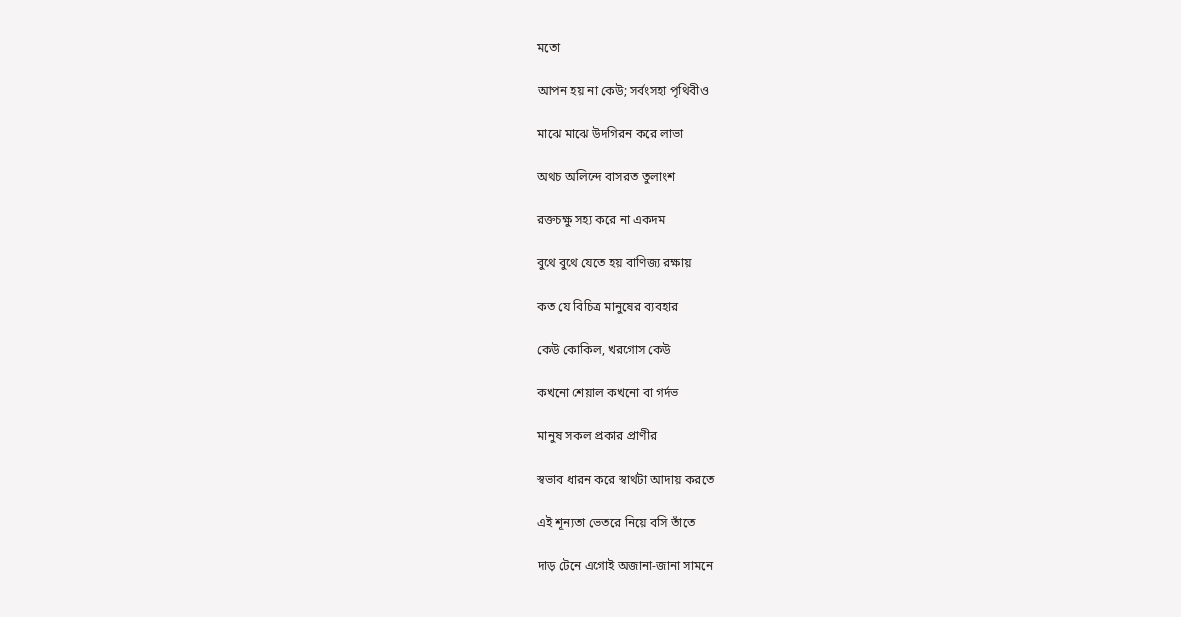মতো

আপন হয় না কেউ; সর্বংসহা পৃথিবীও

মাঝে মাঝে উদগিরন করে লাভা

অথচ অলিন্দে বাসরত তুলাংশ

রক্তচক্ষু সহ্য করে না একদম

বুথে বুথে যেতে হয় বাণিজ্য রক্ষায়

কত যে বিচিত্র মানুষের ব্যবহার

কেউ কোকিল, খরগোস কেউ

কখনো শেয়াল কখনো বা গর্দভ

মানুষ সকল প্রকার প্রাণীর

স্বভাব ধারন করে স্বার্থটা আদায় করতে

এই শূন্যতা ভেতরে নিয়ে বসি তাঁতে

দাড় টেনে এগোই অজানা-জানা সামনে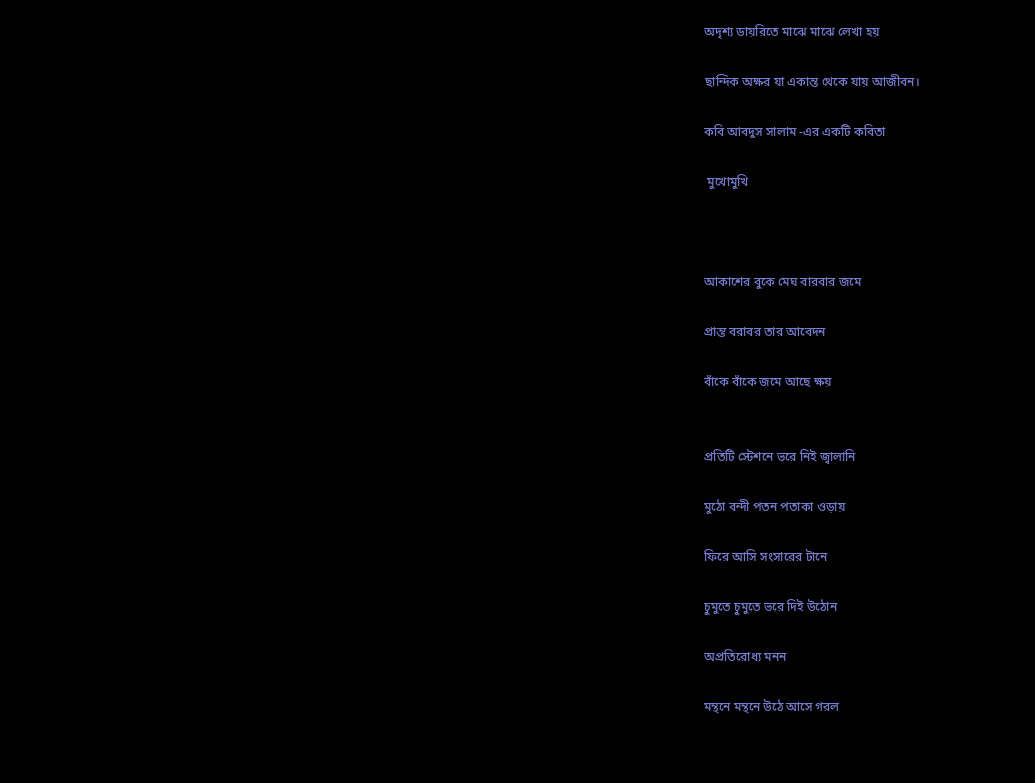অদৃশ্য ডায়রিতে মাঝে মাঝে লেখা হয়

ছান্দিক অক্ষর যা একান্ত থেকে যায় আজীবন।

কবি আবদুস সালাম -এর একটি কবিতা

 মুখোমুখি



আকাশের বুকে মেঘ বারবার জমে

প্রান্ত বরাবর তার আবেদন

বাঁকে বাঁকে জমে আছে ক্ষয়


প্রতিটি স্টেশনে ভরে নিই জ্বালানি

মুঠো বন্দী পতন পতাকা ওড়ায়

ফিরে আসি সংসারের টানে

চুমুতে চুমুতে ভরে দিই উঠোন

অপ্রতিরোধ্য মনন

মন্থনে মন্থনে উঠে আসে গরল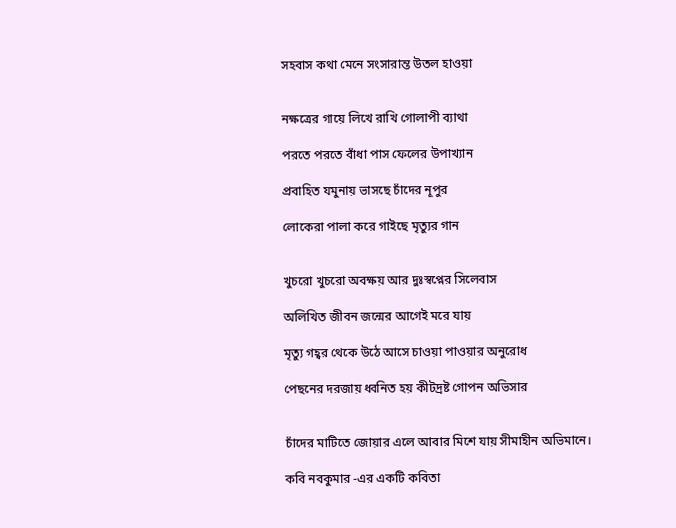সহবাস কথা মেনে সংসারান্ত উতল হাওয়া


নক্ষত্রের গায়ে লিখে রাখি গোলাপী ব‍্যাথা

পরতে পরতে বাঁধা পাস ফেলের উপাখ্যান

প্রবাহিত যমুনায় ভাসছে চাঁদের নূপুর

লোকেরা পালা করে গাইছে মৃত্যুর গান


খুচরো খুচরো অবক্ষয় আর দুঃস্বপ্নের সিলেবাস

অলিখিত জীবন জন্মের আগেই মরে যায়

মৃত্যু গহ্বর থেকে উঠে আসে চাওয়া পাওয়ার অনুরোধ

পেছনের দরজায় ধ্বনিত হয় কীটদ্রষ্ট গোপন অভিসার


চাঁদের মাটিতে জোয়ার এলে আবার মিশে যায় সীমাহীন অভিমানে।

কবি নবকুমার -এর একটি কবিতা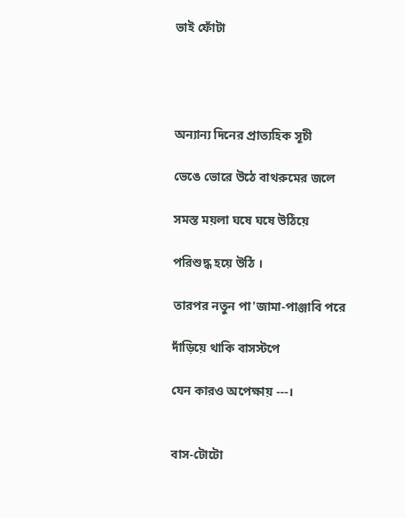ভাই ফোঁটা




অন্যান্য দিনের প্রাত্যহিক সূচী

ভেঙে ভোরে উঠে বাথরুমের জলে

সমস্ত ময়লা ঘষে ঘষে উঠিয়ে

পরিশুদ্ধ হয়ে উঠি ।

তারপর নতুন পা'জামা-পাঞ্জাবি পরে

দাঁড়িয়ে থাকি বাসস্টপে

যেন কারও অপেক্ষায় ---।


বাস-টোটো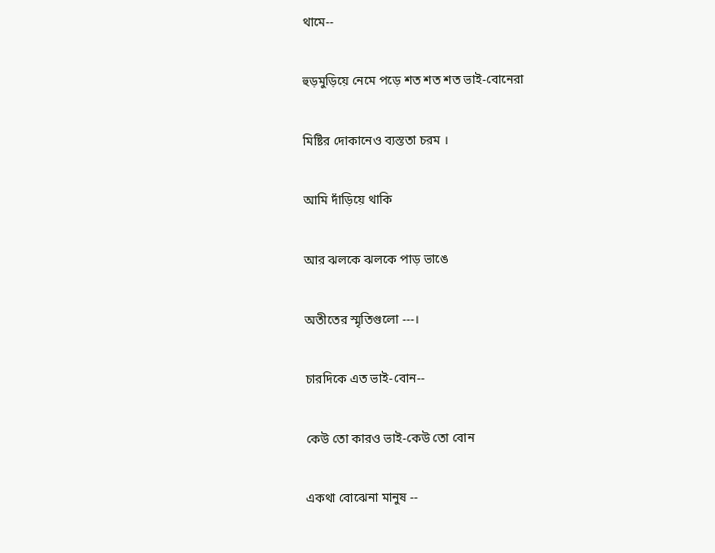থামে--

হুড়মুড়িয়ে নেমে পড়ে শত শত শত ভাই-বোনেরা

মিষ্টির দোকানেও ব্যস্ততা চরম ।

আমি দাঁড়িয়ে থাকি

আর ঝলকে ঝলকে পাড় ভাঙে

অতীতের স্মৃতিগুলো ---।

চারদিকে এত ভাই-বোন--

কেউ তো কারও ভাই-কেউ তো বোন

একথা বোঝেনা মানুষ --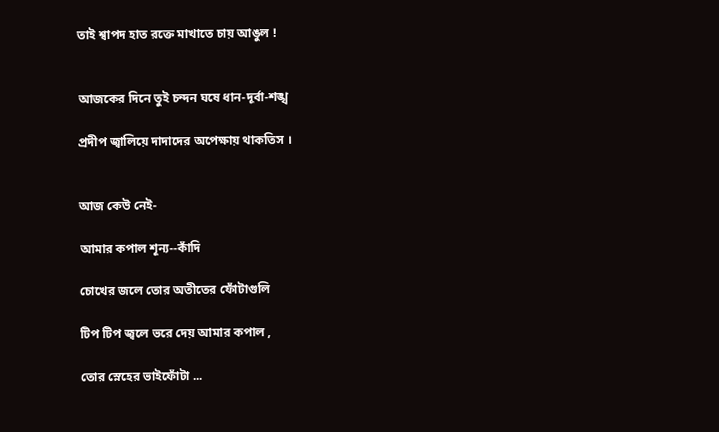তাই শ্বাপদ হাত রক্তে মাখাতে চায় আঙুল !


আজকের দিনে তুই চন্দন ঘষে ধান-দূর্বা-শঙ্খ

প্রদীপ জ্বালিয়ে দাদাদের অপেক্ষায় থাকতিস ।


আজ কেউ নেই-

আমার কপাল শূন্য--কাঁদি

চোখের জলে তোর অতীতের ফোঁটাগুলি

টিপ টিপ জ্বলে ভরে দেয় আমার কপাল ,

তোর স্নেহের ভাইফোঁটা ...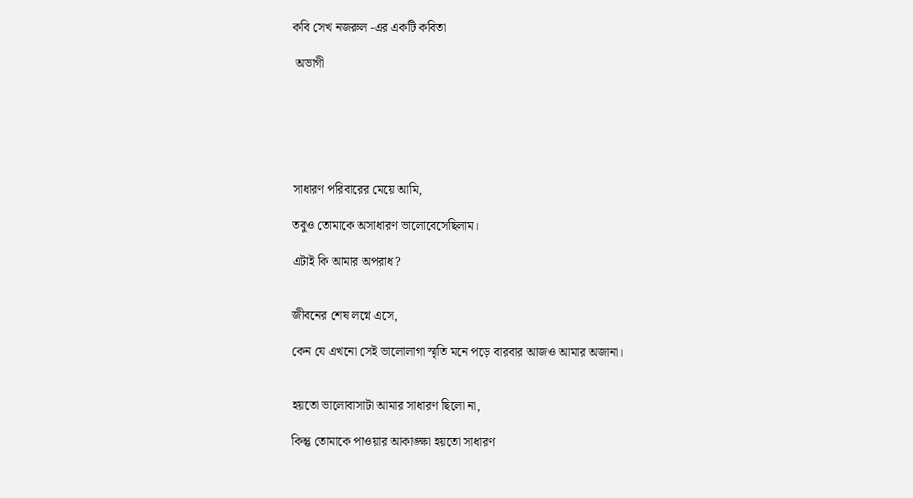কবি সেখ নজরুল -এর একটি কবিতা

 অভাগী






সাধারণ পরিবারের মেয়ে আমি,

তবুও তোমাকে অসাধারণ ভালোবেসেছিলাম।

এটাই কি আমার অপরাধ?


জীবনের শেষ লগ্নে এসে,

কেন যে এখনো সেই ভালোলাগা স্মৃতি মনে পড়ে বারবার আজও আমার অজানা।


হয়তো ভালোবাসাটা আমার সাধারণ ছিলো না,

কিন্তু তোমাকে পাওয়ার আকাঙ্ক্ষা হয়তো সাধারণ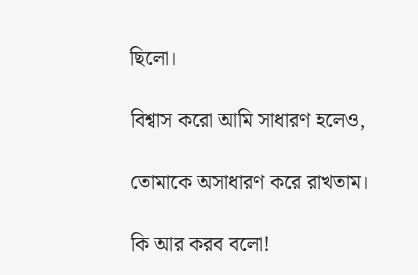ছিলো।

বিশ্বাস করো আমি সাধারণ হলেও,

তোমাকে অসাধারণ করে রাখতাম।

কি আর করব বলো!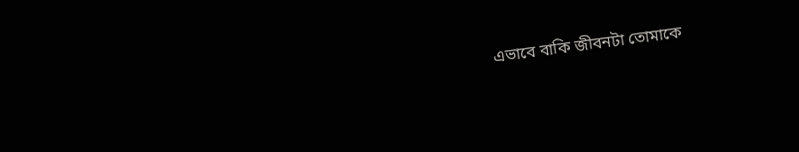এভাবে বাকি জীবনটা তোমাকে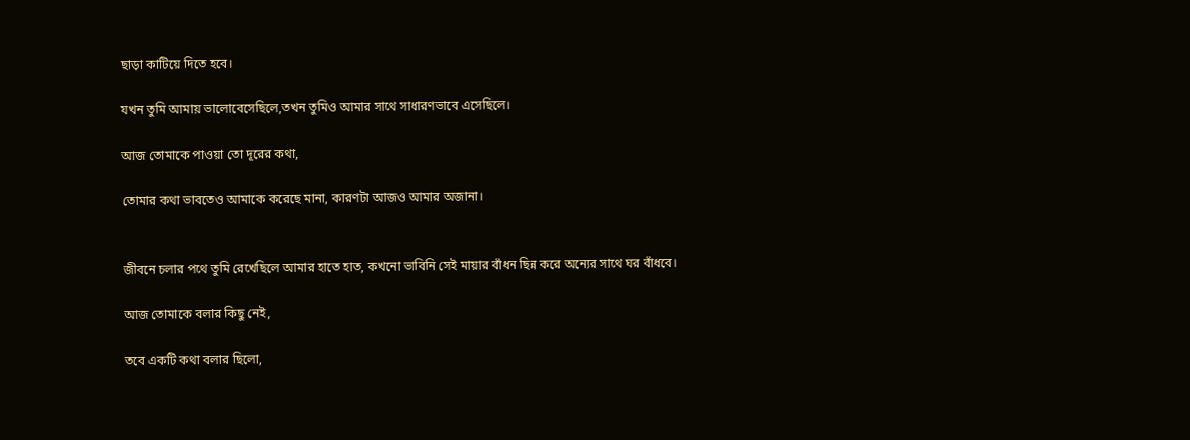ছাড়া কাটিয়ে দিতে হবে।

যখন তুমি আমায় ভালোবেসেছিলে,তখন তুমিও আমার সাথে সাধারণভাবে এসেছিলে।

আজ তোমাকে পাওয়া তো দূরের কথা,

তোমার কথা ভাবতেও আমাকে করেছে মানা, কারণটা আজও আমার অজানা।


জীবনে চলার পথে তুমি রেখেছিলে আমার হাতে হাত, কখনো ভাবিনি সেই মায়ার বাঁধন ছিন্ন করে অন্যের সাথে ঘর বাঁধবে।

আজ তোমাকে বলার কিছু নেই,

তবে একটি কথা বলার ছিলো,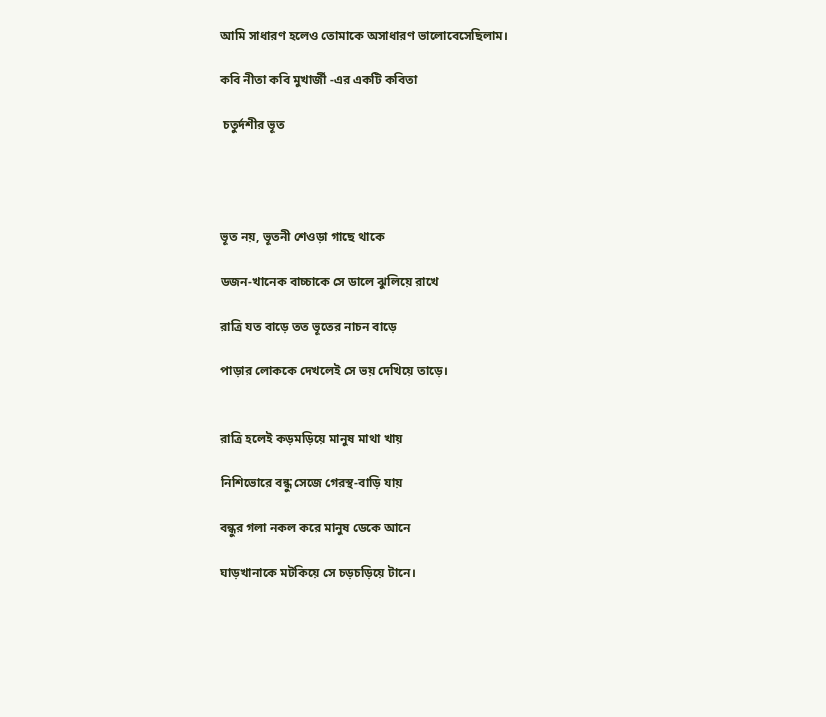আমি সাধারণ হলেও তোমাকে অসাধারণ ভালোবেসেছিলাম।

কবি নীতা কবি মুখার্জী -এর একটি কবিতা

 চতুর্দশীর ভূত




ভূত নয়, ভূতনী শেওড়া গাছে থাকে

ডজন-খানেক বাচ্চাকে সে ডালে ঝুলিয়ে রাখে

রাত্রি যত বাড়ে তত ভূতের নাচন বাড়ে

পাড়ার লোককে দেখলেই সে ভয় দেখিয়ে তাড়ে।


রাত্রি হলেই কড়মড়িয়ে মানুষ মাথা খায়

নিশিভোরে বন্ধু সেজে গেরস্থ-বাড়ি যায়

বন্ধুর গলা নকল করে মানুষ ডেকে আনে

ঘাড়খানাকে মটকিয়ে সে চড়চড়িয়ে টানে।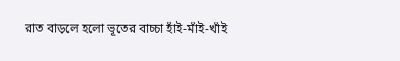রাত বাড়লে হলো ভূতের বাচ্চা হাঁই-মাঁই-খাঁই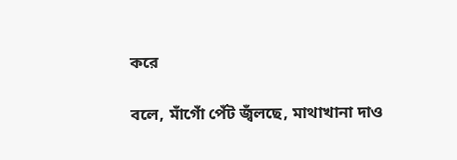করে

বলে, মাঁগোঁ পেঁট জ্বঁলছে, মাথাখানা দাও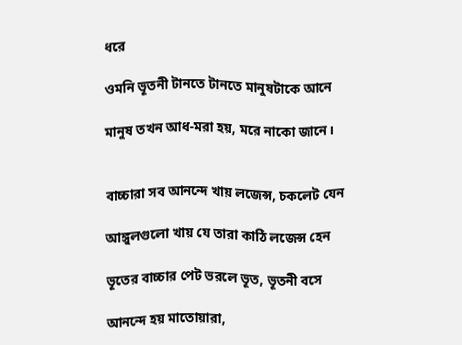ধরে

ওমনি ভূতনী টানতে টানতে মানুষটাকে আনে

মানুষ তখন আধ-মরা হয়, মরে নাকো জানে।


বাচ্চারা সব আনন্দে খায় লজেন্স, চকলেট যেন

আঙ্গুলগুলো খায় যে তারা কাঠি লজেন্স হেন

ভূতের বাচ্চার পেট ভরলে ভূত, ভূতনী বসে

আনন্দে হয় মাতোয়ারা,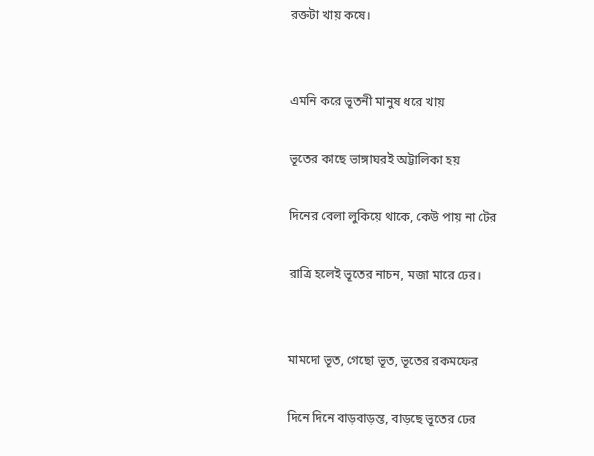রক্তটা খায় কষে।


এমনি করে ভূতনী মানুষ ধরে খায়

ভূতের কাছে ভাঙ্গাঘরই অট্টালিকা হয়

দিনের বেলা লুকিয়ে থাকে, কেউ পায় না টের

রাত্রি হলেই ভূতের নাচন, মজা মারে ঢের।


মামদো ভূত, গেছো ভূত, ভূতের রকমফের

দিনে দিনে বাড়বাড়ন্ত, বাড়ছে ভূতের ঢের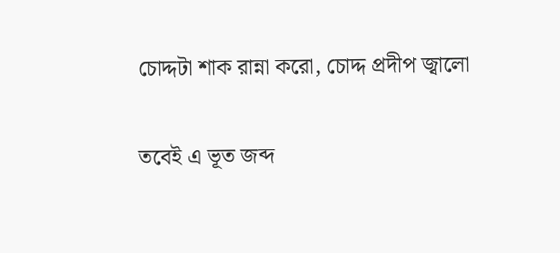চোদ্দটা শাক রান্না করো, চোদ্দ প্রদীপ জ্বালো

তবেই এ ভূত জব্দ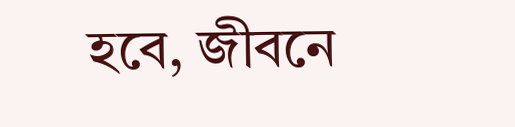হবে, জীবনে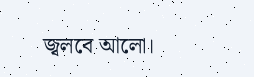জ্বলবে আলো।